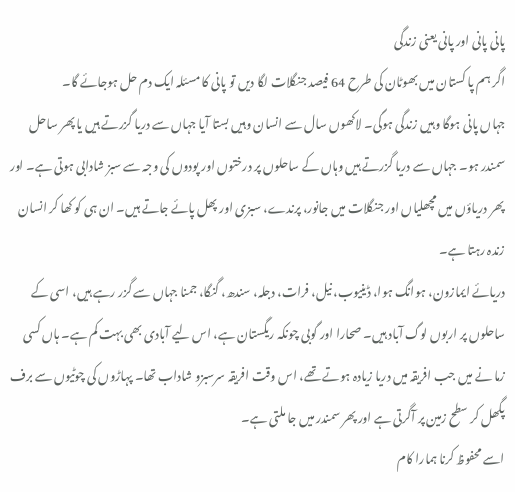پانی پانی اور پانی یعنی زندگی
اگر ہم پا کستان میں بھوٹان کی طرح 64 فیصد جنگلات لگا دیں تو پانی کا مسئلہ ایک دم حل ہوجائے گا۔
جہاں پانی ہوگا وہیں زندگی ہوگی۔ لاکھوں سال سے انسان وہیں بستا آیا جہاں سے دریا گزرتے ہیں یا پھر ساحل سمندر ہو۔ جہاں سے دریا گزرتے ہیں وہاں کے ساحلوں پر درختوں اور پودوں کی وجہ سے سبز شادابی ہوتی ہے۔ اور پھر دریاؤں میں مچھلیاں اور جنگلات میں جانور، پرندے، سبزی اور پھل پائے جاتے ہیں۔ ان ہی کو کھا کر انسان زندہ رہتا ہے۔
دریائے ایمازون، ہوانگ ہوا، ڈینیوب، نیل، فرات، دجلہ، سندھ، گنگا، جمنا جہاں سے گزر رہے ہیں، اسی کے ساحلوں پر اربوں لوگ آباد ہیں۔ صحارا اور گوبی چونکہ ریگستان ہے، اس لیے آبادی بھی بہت کم ہے۔ ہاں کسی زما نے میں جب افریقہ میں دریا زیادہ ہوتے تھے، اس وقت افریقہ سرسبزو شاداب تھا۔ پہاڑوں کی چوٹیوں سے برف پگھل کر سطح زمین پر آگرتی ہے اور پھر سمندر میں جا ملتی ہے۔
اسے محفوظ کرنا ہمارا کام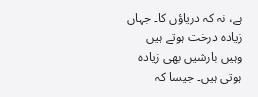ہے، نہ کہ دریاؤں کا۔ جہاں زیادہ درخت ہوتے ہیں وہیں بارشیں بھی زیادہ ہوتی ہیں۔ جیسا کہ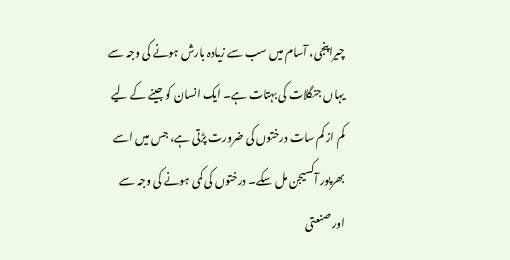چیراپنجی، آسام میں سب سے زیادہ بارش ہونے کی وجہ سے یہاں جنگلات کی بہتات ہے۔ ایک انسان کو جینے کے لیے کم از کم سات درختوں کی ضرورت پڑتی ہے، جس میں اسے بھرپور آکسیجن مل سکے۔ درختوں کی کمی ہونے کی وجہ سے اور صنعتی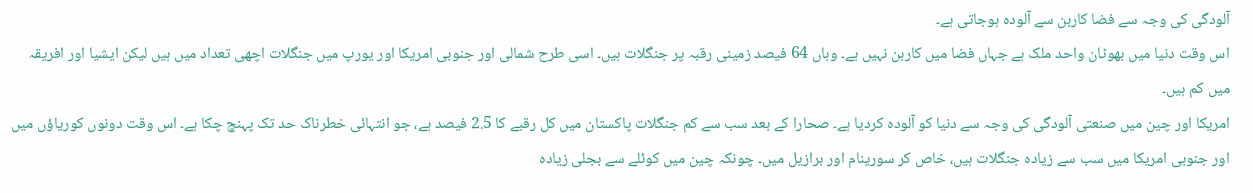آلودگی کی وجہ سے فضا کاربن سے آلودہ ہوجاتی ہے۔
اس وقت دنیا میں بھوٹان واحد ملک ہے جہاں فضا میں کاربن نہیں ہے۔ وہاں 64 فیصد زمینی رقبہ پر جنگلات ہیں۔ اسی طرح شمالی اور جنوبی امریکا اور یورپ میں جنگلات اچھی تعداد میں ہیں لیکن ایشیا اور افریقہ میں کم ہیں۔
امریکا اور چین میں صنعتی آلودگی کی وجہ سے دنیا کو آلودہ کردیا ہے۔ صحارا کے بعد سب سے کم جنگلات پاکستان میں کل رقبے کا 2.5 فیصد ہے، جو انتہائی خطرناک حد تک پہنچ چکا ہے۔ اس وقت دونوں کوریاؤں میں اور جنوبی امریکا میں سب سے زیادہ جنگلات ہیں، خاص کر سورینام اور برازیل میں۔ چونکہ چین میں کوئلے سے بجلی زیادہ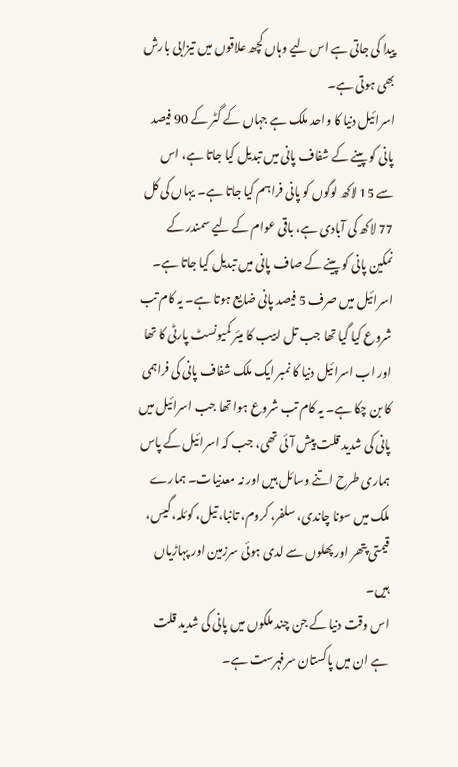پیدا کی جاتی ہے اس لیے وہاں کچھ علاقوں میں تیزابی بارش بھی ہوتی ہے۔
اسرائیل دنیا کا واحد ملک ہے جہاں کے گٹر کے 90 فیصد پانی کو پینے کے شفاف پانی میں تبدیل کیا جاتا ہے، اس سے 15 لاکھ لوگوں کو پانی فراہم کیا جاتا ہے۔ یہاں کی کل 77 لاکھ کی آبادی ہے، باقی عوام کے لیے سمندر کے نمکین پانی کو پینے کے صاف پانی میں تبدیل کیا جاتا ہے۔
اسرائیل میں صرف 5 فیصد پانی ضایع ہوتا ہے۔ یہ کام تب شروع کیا گیا تھا جب تل ابیب کا میئر کمیونسٹ پارٹی کا تھا اور اب اسرائیل دنیا کا نمبر ایک ملک شفاف پانی کی فراہمی کا بن چکا ہے۔ یہ کام تب شروع ہوا تھا جب اسرائیل میں پانی کی شدید قلت پیش آئی تھی، جب کہ اسرائیل کے پاس ہماری طرح اتنے وسائل ہیں اور نہ معدنیات۔ ہمارے ملک میں سونا چاندی، سلفر، کروم، تانبا، تیل، کوئلہ، گیس، قیمتی پتھر اور پھلوں سے لدی ہوئی سرزمین اور پہاڑیاں ہیں۔
اس وقت دنیا کے جن چند ملکوں میں پانی کی شدید قلت ہے ان میں پاکستان سرفہرست ہے۔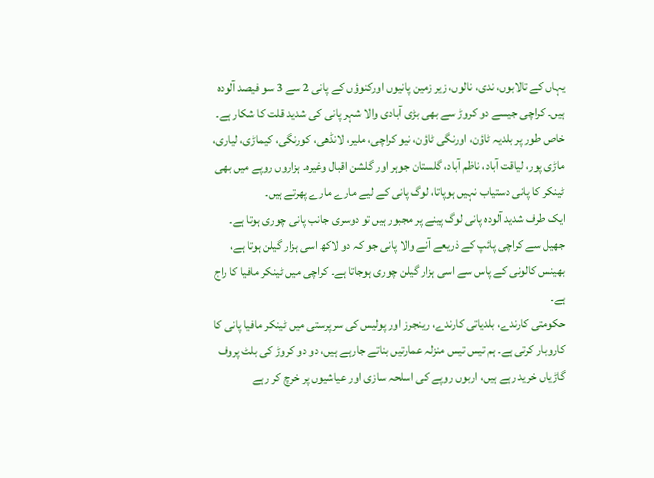یہاں کے تالابوں، ندی، نالوں، زیر زمین پانیوں اورکنوؤں کے پانی 2 سے 3 سو فیصد آلودہ ہیں۔ کراچی جیسے دو کروڑ سے بھی بڑی آبادی والا شہر پانی کی شدید قلت کا شکار ہے۔ خاص طور پر بلدیہ ٹاؤن، اورنگی ٹاؤن، نیو کراچی، ملیر، لانڈھی، کورنگی، کیماڑی، لیاری، ماڑی پور، لیاقت آباد، ناظم آباد، گلستان جوہر اور گلشن اقبال وغیرہ۔ ہزاروں روپے میں بھی ٹینکر کا پانی دستیاب نہیں ہوپاتا، لوگ پانی کے لیے مارے مارے پھرتے ہیں۔
ایک طرف شدید آلودہ پانی لوگ پینے پر مجبور ہیں تو دوسری جانب پانی چوری ہوتا ہے۔ جھیل سے کراچی پائپ کے ذریعے آنے والا پانی جو کہ دو لاکھ اسی ہزار گیلن ہوتا ہے، بھینس کالونی کے پاس سے اسی ہزار گیلن چوری ہوجاتا ہے۔ کراچی میں ٹینکر مافیا کا راج ہے۔
حکومتی کارندے، بلدیاتی کارندے، رینجرز اور پولیس کی سرپرستی میں ٹینکر مافیا پانی کا کاروبار کرتی ہے۔ ہم تیس تیس منزلہ عمارتیں بناتے جارہے ہیں، دو دو کروڑ کی بلٹ پروف گاڑیاں خرید رہے ہیں، اربوں روپے کی اسلحہ سازی اور عیاشیوں پر خرچ کر رہے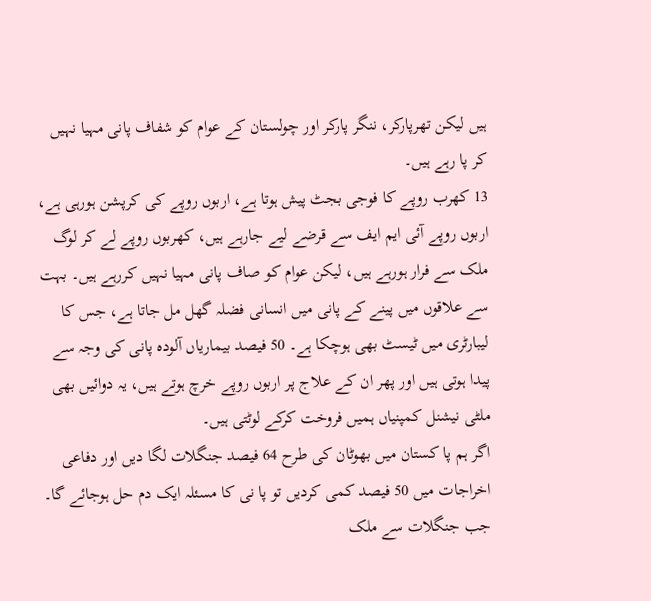ہیں لیکن تھرپارکر، ننگر پارکر اور چولستان کے عوام کو شفاف پانی مہیا نہیں کر پا رہے ہیں۔
13 کھرب روپے کا فوجی بجٹ پیش ہوتا ہے، اربوں روپے کی کرپشن ہورہی ہے، اربوں روپے آئی ایم ایف سے قرضے لیے جارہے ہیں، کھربوں روپے لے کر لوگ ملک سے فرار ہورہے ہیں، لیکن عوام کو صاف پانی مہیا نہیں کررہے ہیں۔ بہت سے علاقوں میں پینے کے پانی میں انسانی فضلہ گھل مل جاتا ہے، جس کا لیبارٹری میں ٹیسٹ بھی ہوچکا ہے۔ 50 فیصد بیماریاں آلودہ پانی کی وجہ سے پیدا ہوتی ہیں اور پھر ان کے علاج پر اربوں روپے خرچ ہوتے ہیں، یہ دوائیں بھی ملٹی نیشنل کمپنیاں ہمیں فروخت کرکے لوٹتی ہیں۔
اگر ہم پا کستان میں بھوٹان کی طرح 64 فیصد جنگلات لگا دیں اور دفاعی اخراجات میں 50 فیصد کمی کردیں تو پا نی کا مسئلہ ایک دم حل ہوجائے گا۔ جب جنگلات سے ملک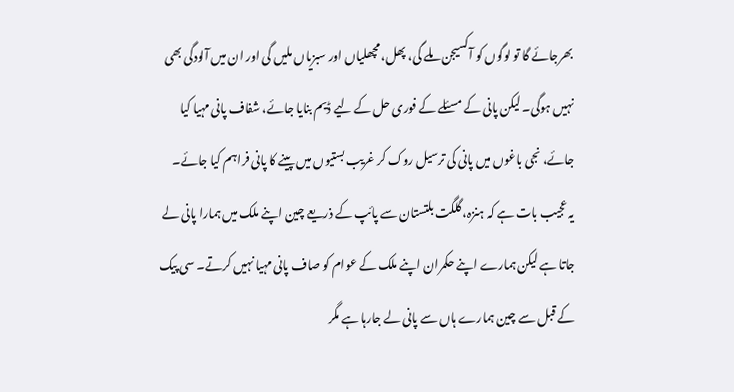بھرجائے گا تو لوگوں کو آکسیجن ملے گی، پھل، مچھلیاں اور سبزیاں ملیں گی اور ان میں آلودگی بھی نہیں ہوگی۔ لیکن پانی کے مسئلے کے فوری حل کے لیے ڈیم بنایا جائے، شفاف پانی مہیا کیا جائے، نجی باغوں میں پانی کی ترسیل روک کر غریب بستیوں میں پینے کا پانی فراہم کیا جائے۔
یہ عجیب بات ہے کہ ہنزہ، گلگت بلتستان سے پائپ کے ذریعے چین اپنے ملک میں ہمارا پانی لے جاتا ہے لیکن ہمارے اپنے حکمران اپنے ملک کے عوام کو صاف پانی مہیا نہیں کرتے۔ سی پیک کے قبل سے چین ہمارے ہاں سے پانی لے جارہا ہے مگر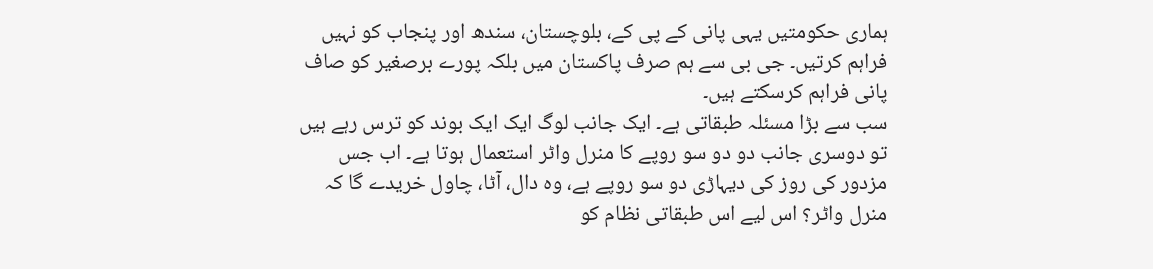ہماری حکومتیں یہی پانی کے پی کے، بلوچستان، سندھ اور پنجاب کو نہیں فراہم کرتیں۔ جی بی سے ہم صرف پاکستان میں بلکہ پورے برصغیر کو صاف پانی فراہم کرسکتے ہیں۔
سب سے بڑا مسئلہ طبقاتی ہے۔ ایک جانب لوگ ایک ایک بوند کو ترس رہے ہیں تو دوسری جانب دو دو سو روپے کا منرل واٹر استعمال ہوتا ہے۔ اب جس مزدور کی روز کی دیہاڑی دو سو روپے ہے، وہ دال، آٹا، چاول خریدے گا کہ منرل واٹر؟ اس لیے اس طبقاتی نظام کو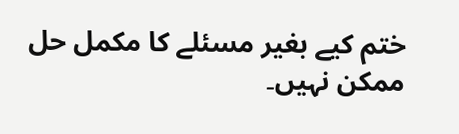ختم کیے بغیر مسئلے کا مکمل حل ممکن نہیں۔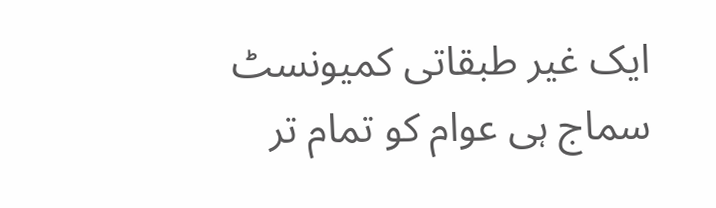ایک غیر طبقاتی کمیونسٹ سماج ہی عوام کو تمام تر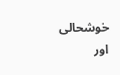خوشحالی اور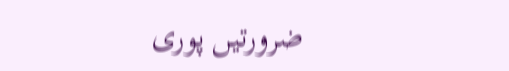ضرورتیں پوری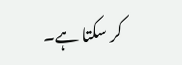کر سکتا ہے۔